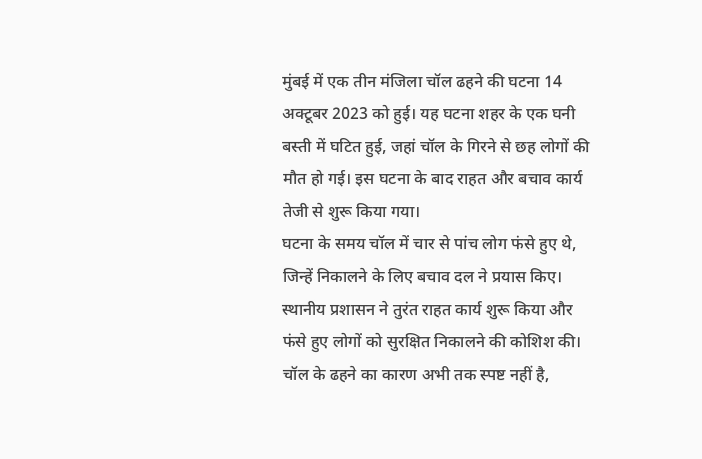मुंबई में एक तीन मंजिला चॉल ढहने की घटना 14 अक्टूबर 2023 को हुई। यह घटना शहर के एक घनी बस्ती में घटित हुई, जहां चॉल के गिरने से छह लोगों की मौत हो गई। इस घटना के बाद राहत और बचाव कार्य तेजी से शुरू किया गया।
घटना के समय चॉल में चार से पांच लोग फंसे हुए थे, जिन्हें निकालने के लिए बचाव दल ने प्रयास किए। स्थानीय प्रशासन ने तुरंत राहत कार्य शुरू किया और फंसे हुए लोगों को सुरक्षित निकालने की कोशिश की। चॉल के ढहने का कारण अभी तक स्पष्ट नहीं है,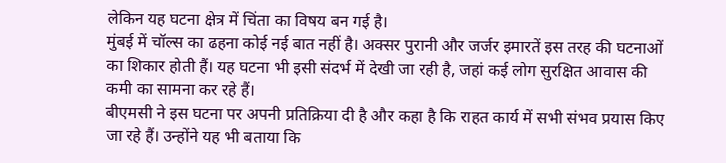लेकिन यह घटना क्षेत्र में चिंता का विषय बन गई है।
मुंबई में चॉल्स का ढहना कोई नई बात नहीं है। अक्सर पुरानी और जर्जर इमारतें इस तरह की घटनाओं का शिकार होती हैं। यह घटना भी इसी संदर्भ में देखी जा रही है, जहां कई लोग सुरक्षित आवास की कमी का सामना कर रहे हैं।
बीएमसी ने इस घटना पर अपनी प्रतिक्रिया दी है और कहा है कि राहत कार्य में सभी संभव प्रयास किए जा रहे हैं। उन्होंने यह भी बताया कि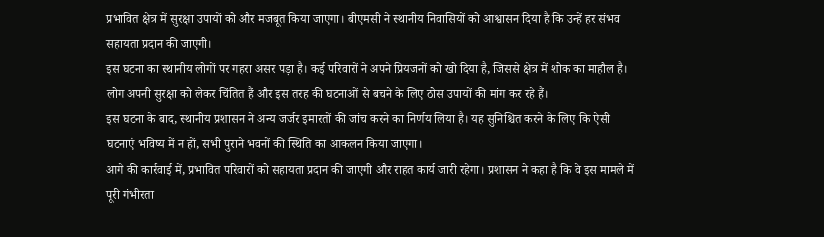प्रभावित क्षेत्र में सुरक्षा उपायों को और मजबूत किया जाएगा। बीएमसी ने स्थानीय निवासियों को आश्वासन दिया है कि उन्हें हर संभव सहायता प्रदान की जाएगी।
इस घटना का स्थानीय लोगों पर गहरा असर पड़ा है। कई परिवारों ने अपने प्रियजनों को खो दिया है, जिससे क्षेत्र में शोक का माहौल है। लोग अपनी सुरक्षा को लेकर चिंतित हैं और इस तरह की घटनाओं से बचने के लिए ठोस उपायों की मांग कर रहे हैं।
इस घटना के बाद, स्थानीय प्रशासन ने अन्य जर्जर इमारतों की जांच करने का निर्णय लिया है। यह सुनिश्चित करने के लिए कि ऐसी घटनाएं भविष्य में न हों, सभी पुराने भवनों की स्थिति का आकलन किया जाएगा।
आगे की कार्रवाई में, प्रभावित परिवारों को सहायता प्रदान की जाएगी और राहत कार्य जारी रहेगा। प्रशासन ने कहा है कि वे इस मामले में पूरी गंभीरता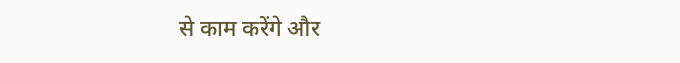से काम करेंगे और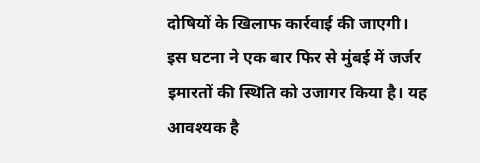दोषियों के खिलाफ कार्रवाई की जाएगी।
इस घटना ने एक बार फिर से मुंबई में जर्जर इमारतों की स्थिति को उजागर किया है। यह आवश्यक है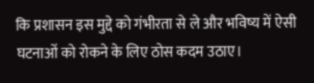कि प्रशासन इस मुद्दे को गंभीरता से ले और भविष्य में ऐसी घटनाओं को रोकने के लिए ठोस कदम उठाए।